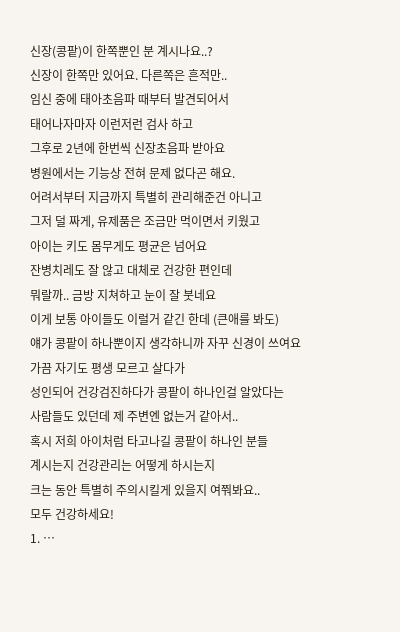신장(콩팥)이 한쪽뿐인 분 계시나요..?
신장이 한쪽만 있어요. 다른쪽은 흔적만..
임신 중에 태아초음파 때부터 발견되어서
태어나자마자 이런저런 검사 하고
그후로 2년에 한번씩 신장초음파 받아요
병원에서는 기능상 전혀 문제 없다곤 해요.
어려서부터 지금까지 특별히 관리해준건 아니고
그저 덜 짜게, 유제품은 조금만 먹이면서 키웠고
아이는 키도 몸무게도 평균은 넘어요
잔병치레도 잘 않고 대체로 건강한 편인데
뭐랄까.. 금방 지쳐하고 눈이 잘 붓네요
이게 보통 아이들도 이럴거 같긴 한데 (큰애를 봐도)
얘가 콩팥이 하나뿐이지 생각하니까 자꾸 신경이 쓰여요
가끔 자기도 평생 모르고 살다가
성인되어 건강검진하다가 콩팥이 하나인걸 알았다는
사람들도 있던데 제 주변엔 없는거 같아서..
혹시 저희 아이처럼 타고나길 콩팥이 하나인 분들
계시는지 건강관리는 어떻게 하시는지
크는 동안 특별히 주의시킬게 있을지 여쭤봐요..
모두 건강하세요!
1. …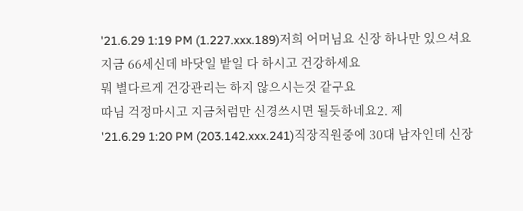'21.6.29 1:19 PM (1.227.xxx.189)저희 어머님요 신장 하나만 있으셔요
지금 66세신데 바닷일 밭일 다 하시고 건강하세요
뭐 별다르게 건강관리는 하지 않으시는것 같구요
따님 걱정마시고 지금처럼만 신경쓰시면 될듯하네요2. 제
'21.6.29 1:20 PM (203.142.xxx.241)직장직원중에 30대 남자인데 신장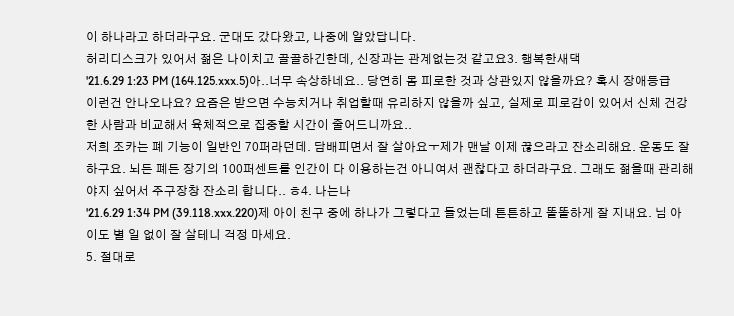이 하나라고 하더라구요. 군대도 갔다왔고, 나중에 알았답니다.
허리디스크가 있어서 젊은 나이치고 골골하긴한데, 신장과는 관계없는것 같고요3. 행복한새댁
'21.6.29 1:23 PM (164.125.xxx.5)아..너무 속상하네요.. 당연히 몸 피로한 것과 상관있지 않을까요? 혹시 장애등급 이런건 안나오나요? 요즘은 받으면 수능치거나 취업할때 유리하지 않을까 싶고, 실제로 피로감이 있어서 신체 건강한 사람과 비교해서 육체적으로 집중할 시간이 줄어드니까요..
저희 조카는 폐 기능이 일반인 70퍼라던데. 담배피면서 잘 살아요ㅜ제가 맨날 이제 끊으라고 잔소리해요. 운동도 잘 하구요. 뇌든 폐든 장기의 100퍼센트를 인간이 다 이용하는건 아니여서 괜찮다고 하더라구요. 그래도 젊을때 관리해야지 싶어서 주구장창 잔소리 합니다.. ㅎ4. 나는나
'21.6.29 1:34 PM (39.118.xxx.220)제 아이 친구 중에 하나가 그렇다고 들었는데 튼튼하고 똘똘하게 잘 지내요. 님 아이도 별 일 없이 잘 살테니 걱정 마세요.
5. 절대로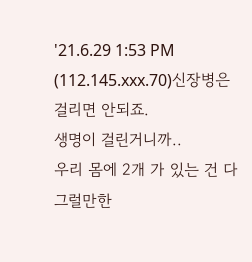'21.6.29 1:53 PM (112.145.xxx.70)신장병은 걸리면 안되죠.
생명이 걸린거니까..
우리 몸에 2개 가 있는 건 다 그럴만한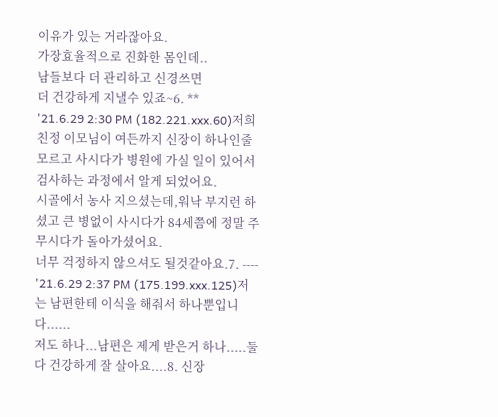이유가 있는 거라잖아요.
가장효율적으로 진화한 몸인데..
남들보다 더 관리하고 신경쓰면
더 건강하게 지낼수 있죠~6. **
'21.6.29 2:30 PM (182.221.xxx.60)저희 친정 이모님이 여든까지 신장이 하나인줄 모르고 사시다가 병원에 가실 일이 있어서 검사하는 과정에서 알게 되었어요.
시골에서 농사 지으셨는데,워낙 부지런 하셨고 큰 병없이 사시다가 84세쯤에 정말 주무시다가 돌아가셨어요.
너무 걱정하지 않으셔도 될것같아요.7. ----
'21.6.29 2:37 PM (175.199.xxx.125)저는 남편한테 이식을 해줘서 하나뿐입니다......
저도 하나...남편은 제게 받은거 하나.....둘다 건강하게 잘 살아요....8. 신장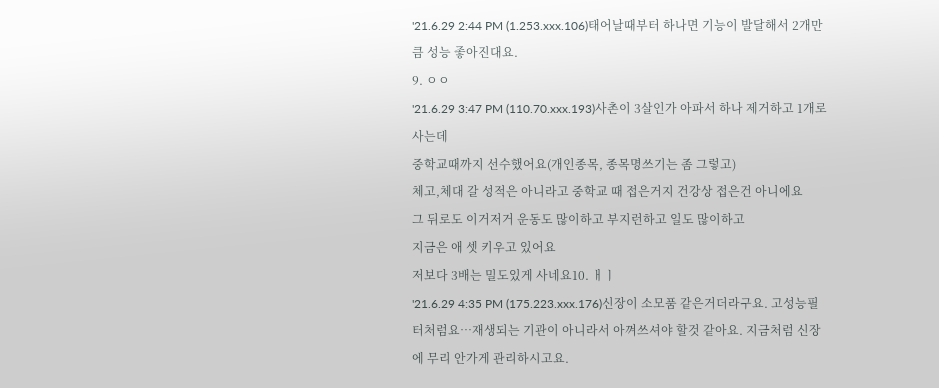'21.6.29 2:44 PM (1.253.xxx.106)태어날때부터 하나면 기능이 발달해서 2개만큼 성능 좋아진대요.
9. ㅇㅇ
'21.6.29 3:47 PM (110.70.xxx.193)사촌이 3살인가 아파서 하나 제거하고 1개로 사는데
중학교때까지 선수했어요(개인종목, 종목명쓰기는 좀 그렇고)
체고,체대 갈 성적은 아니라고 중학교 때 접은거지 건강상 접은건 아니에요
그 뒤로도 이거저거 운동도 많이하고 부지런하고 일도 많이하고
지금은 애 셋 키우고 있어요
저보다 3배는 밀도있게 사네요10. ㅐㅣ
'21.6.29 4:35 PM (175.223.xxx.176)신장이 소모품 같은거더라구요. 고성능필터처럼요…재생되는 기관이 아니라서 아껴쓰셔야 할것 같아요. 지금처럼 신장에 무리 안가게 관리하시고요.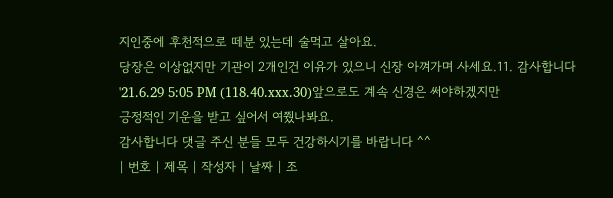지인중에 후천적으로 떼분 있는데 술먹고 살아요.
당장은 이상없지만 기관이 2개인건 이유가 있으니 신장 아껴가며 사세요.11. 감사합니다
'21.6.29 5:05 PM (118.40.xxx.30)앞으로도 계속 신경은 써야하겠지만
긍정적인 기운을 받고 싶어서 여쭸나봐요.
감사합니다 댓글 주신 분들 모두 건강하시기를 바랍니다 ^^
| 번호 | 제목 | 작성자 | 날짜 | 조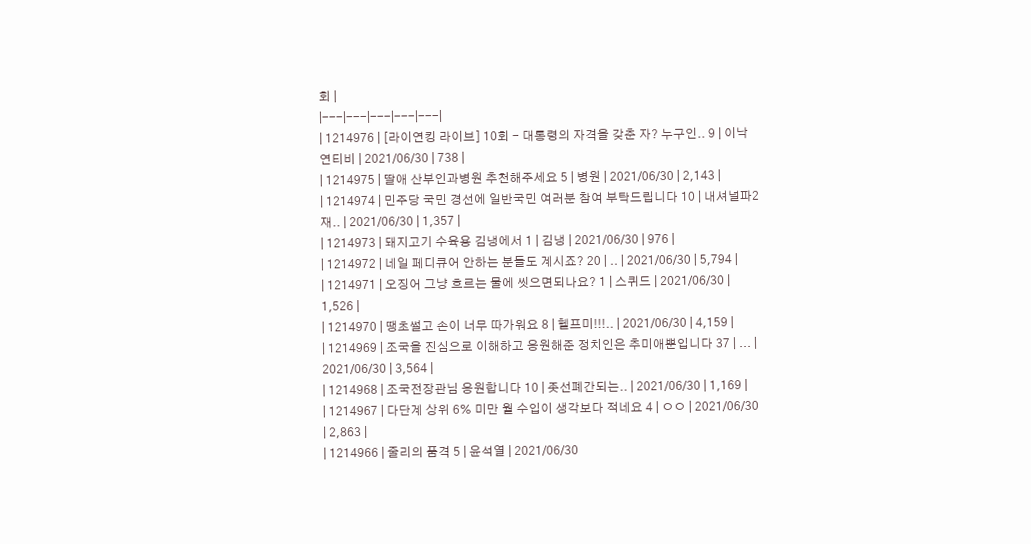회 |
|---|---|---|---|---|
| 1214976 | [라이연킹 라이브] 10회 - 대통령의 자격을 갖춘 자? 누구인.. 9 | 이낙연티비 | 2021/06/30 | 738 |
| 1214975 | 딸애 산부인과병원 추천해주세요 5 | 병원 | 2021/06/30 | 2,143 |
| 1214974 | 민주당 국민 경선에 일반국민 여러분 참여 부탁드립니다 10 | 내셔널파2재.. | 2021/06/30 | 1,357 |
| 1214973 | 돼지고기 수육용 김냉에서 1 | 김냉 | 2021/06/30 | 976 |
| 1214972 | 네일 페디큐어 안하는 분들도 계시죠? 20 | .. | 2021/06/30 | 5,794 |
| 1214971 | 오징어 그냥 흐르는 물에 씻으면되나요? 1 | 스퀴드 | 2021/06/30 | 1,526 |
| 1214970 | 땡초썰고 손이 너무 따가워요 8 | 헬프미!!!.. | 2021/06/30 | 4,159 |
| 1214969 | 조국을 진심으로 이해하고 응원해준 정치인은 추미애뿐입니다 37 | ... | 2021/06/30 | 3,564 |
| 1214968 | 조국전장관님 응원합니다 10 | 좃선폐간되는.. | 2021/06/30 | 1,169 |
| 1214967 | 다단계 상위 6% 미만 월 수입이 생각보다 적네요 4 | ㅇㅇ | 2021/06/30 | 2,863 |
| 1214966 | 줄리의 품격 5 | 윤석열 | 2021/06/30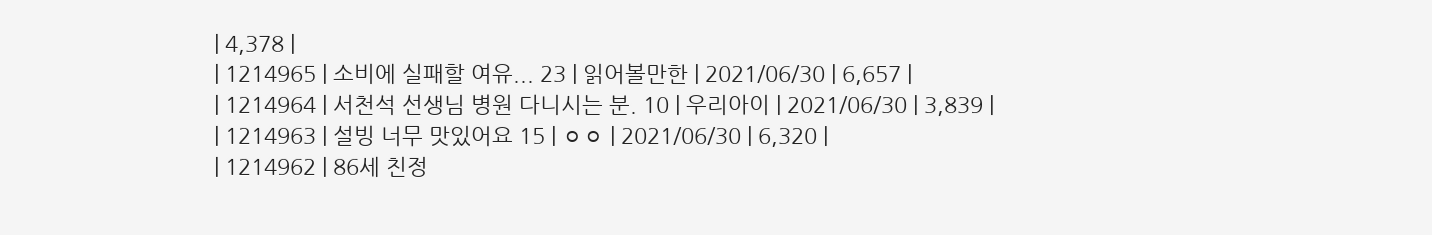| 4,378 |
| 1214965 | 소비에 실패할 여유... 23 | 읽어볼만한 | 2021/06/30 | 6,657 |
| 1214964 | 서천석 선생님 병원 다니시는 분. 10 | 우리아이 | 2021/06/30 | 3,839 |
| 1214963 | 설빙 너무 맛있어요 15 | ㅇㅇ | 2021/06/30 | 6,320 |
| 1214962 | 86세 친정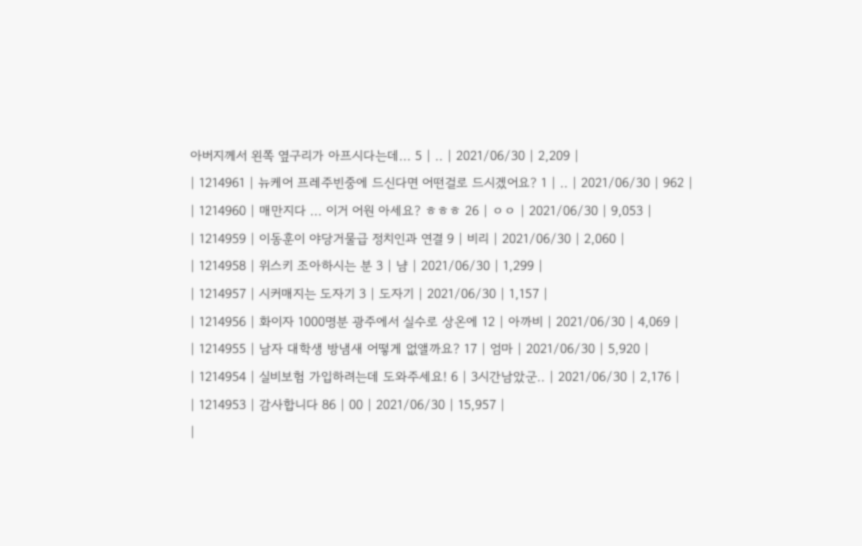아버지께서 왼쪽 옆구리가 아프시다는데... 5 | .. | 2021/06/30 | 2,209 |
| 1214961 | 뉴케어 프레주빈중에 드신다면 어떤걸로 드시겠어요? 1 | .. | 2021/06/30 | 962 |
| 1214960 | 매만지다 ... 이거 어원 아세요? ㅎㅎㅎ 26 | ㅇㅇ | 2021/06/30 | 9,053 |
| 1214959 | 이동훈이 야당거물급 정치인과 연결 9 | 비리 | 2021/06/30 | 2,060 |
| 1214958 | 위스키 조아하시는 분 3 | 냠 | 2021/06/30 | 1,299 |
| 1214957 | 시커매지는 도자기 3 | 도자기 | 2021/06/30 | 1,157 |
| 1214956 | 화이자 1000명분 광주에서 실수로 상온에 12 | 아까비 | 2021/06/30 | 4,069 |
| 1214955 | 남자 대학생 방냄새 어떻게 없앨까요? 17 | 엄마 | 2021/06/30 | 5,920 |
| 1214954 | 실비보험 가입하려는데 도와주세요! 6 | 3시간남았군.. | 2021/06/30 | 2,176 |
| 1214953 | 감사합니다 86 | 00 | 2021/06/30 | 15,957 |
|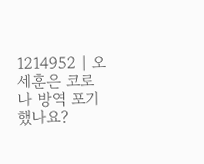1214952 | 오세훈은 코로나 방역 포기했나요?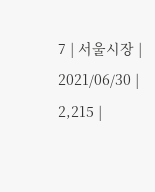7 | 서울시장 | 2021/06/30 | 2,215 |